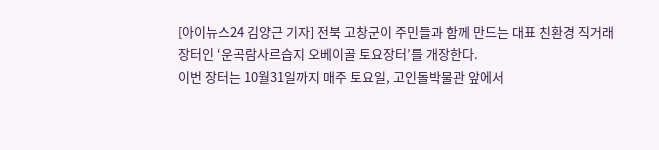[아이뉴스24 김양근 기자] 전북 고창군이 주민들과 함께 만드는 대표 친환경 직거래 장터인 ‘운곡람사르습지 오베이골 토요장터’를 개장한다.
이번 장터는 10월31일까지 매주 토요일, 고인돌박물관 앞에서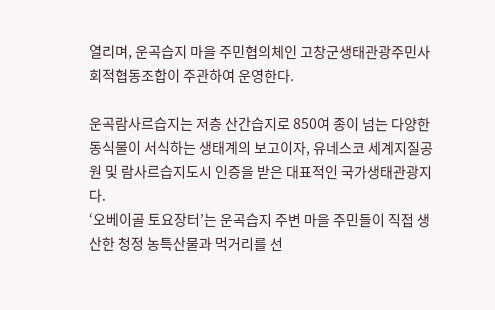열리며, 운곡습지 마을 주민협의체인 고창군생태관광주민사회적협동조합이 주관하여 운영한다.

운곡람사르습지는 저층 산간습지로 850여 종이 넘는 다양한 동식물이 서식하는 생태계의 보고이자, 유네스코 세계지질공원 및 람사르습지도시 인증을 받은 대표적인 국가생태관광지다.
‘오베이골 토요장터’는 운곡습지 주변 마을 주민들이 직접 생산한 청정 농특산물과 먹거리를 선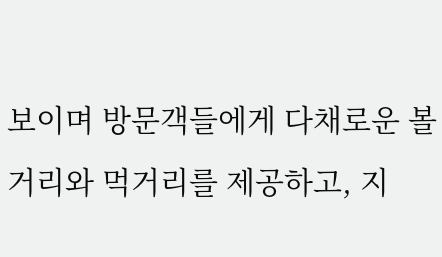보이며 방문객들에게 다채로운 볼거리와 먹거리를 제공하고, 지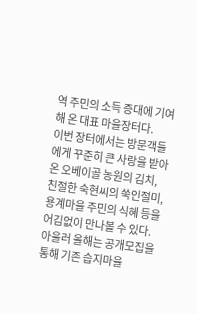역 주민의 소득 증대에 기여해 온 대표 마을장터다.
이번 장터에서는 방문객들에게 꾸준히 큰 사랑을 받아온 오베이골 농원의 김치, 친절한 숙현씨의 쑥인절미, 용계마을 주민의 식혜 등을 어김없이 만나볼 수 있다.
아울러 올해는 공개모집을 통해 기존 습지마을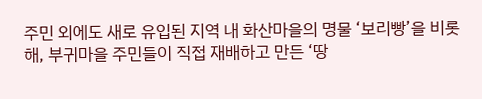주민 외에도 새로 유입된 지역 내 화산마을의 명물 ‘보리빵’을 비롯해, 부귀마을 주민들이 직접 재배하고 만든 ‘땅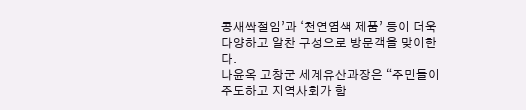콩새싹절임’과 ‘천연염색 제품’ 등이 더욱 다양하고 알찬 구성으로 방문객을 맞이한다.
나윤옥 고창군 세계유산과장은 “주민들이 주도하고 지역사회가 함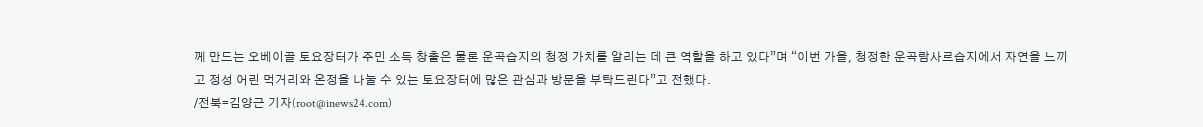께 만드는 오베이골 토요장터가 주민 소득 창출은 물론 운곡습지의 청정 가치를 알리는 데 큰 역할을 하고 있다”며 “이번 가을, 청정한 운곡람사르습지에서 자연을 느끼고 정성 어린 먹거리와 온정을 나눌 수 있는 토요장터에 많은 관심과 방문을 부탁드린다”고 전했다.
/전북=김양근 기자(root@inews24.com)